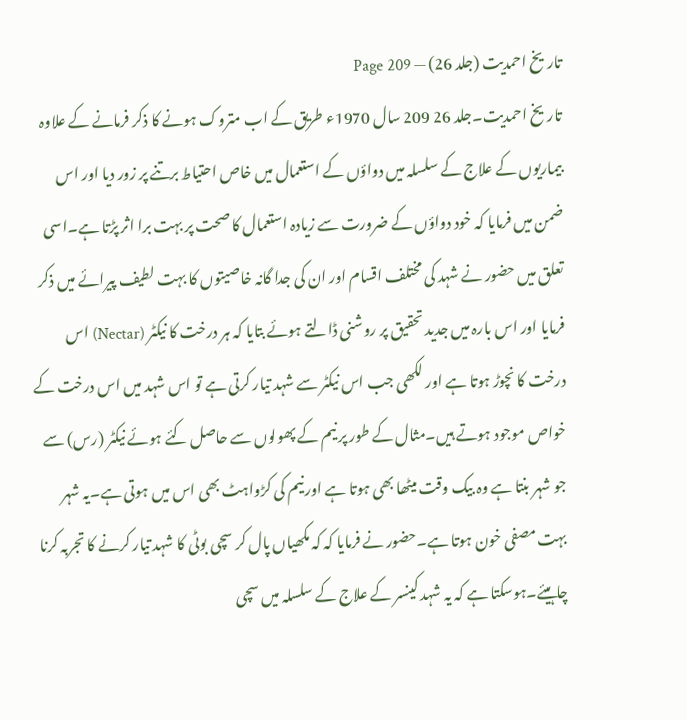تاریخ احمدیت (جلد 26) — Page 209
تاریخ احمدیت۔جلد 26 209 سال 1970ء طریق کے اب متروک ہونے کا ذکر فرمانے کے علاوہ بیماریوں کے علاج کے سلسلہ میں دواؤں کے استعمال میں خاص احتیاط برتنے پر زور دیا اور اس ضمن میں فرمایا کہ خود دواؤں کے ضرورت سے زیادہ استعمال کا صحت پر بہت برا اثر پڑتا ہے۔اسی تعلق میں حضور نے شہد کی مختلف اقسام اور ان کی جدا گانہ خاصیتوں کا بہت لطیف پیرائے میں ذکر فرمایا اور اس بارہ میں جدید تحقیق پر روشنی ڈالتے ہوئے بتایا کہ ہر درخت کا نیکٹر (Nectar) اس درخت کا نچوڑ ہوتا ہے اور لکھی جب اس نیکٹر سے شہد تیار کرتی ہے تو اس شہد میں اس درخت کے خواص موجود ہوتے ہیں۔مثال کے طور پر نیم کے پھولوں سے حاصل کئے ہوئے نیکٹر (رس) سے جو شہر بنتا ہے وہ بیک وقت میٹھا بھی ہوتا ہے اور نیم کی کڑواہٹ بھی اس میں ہوتی ہے۔یہ شہر بہت مصفی خون ہوتا ہے۔حضور نے فرمایا کہ کہ مکھیاں پال کر سچی بوٹی کا شہد تیار کرنے کا تجربہ کرنا چاہیئے۔ہوسکتا ہے کہ یہ شہد کینسر کے علاج کے سلسلہ میں سچی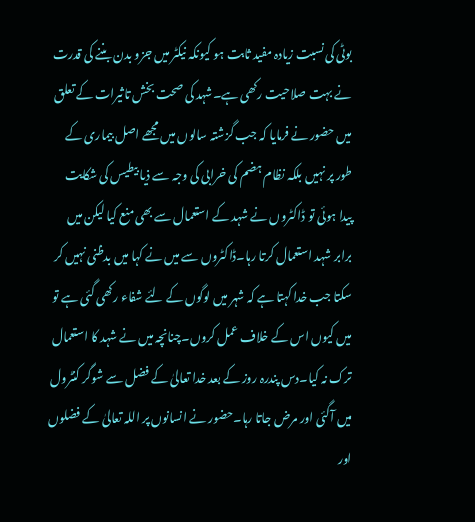بوٹی کی نسبت زیادہ مفید ثابت ہو کیونکہ نیکٹر میں جزو بدن بننے کی قدرت نے بہت صلاحیت رکھی ہے۔شہد کی صحت بخش تاثیرات کے تعلق میں حضور نے فرمایا کہ جب گزشتہ سالوں میں مجھے اصل بیماری کے طور پر نہیں بلکہ نظام ہضم کی خرابی کی وجہ سے ذیا بیطیس کی شکایت پیدا ہوئی تو ڈاکٹروں نے شہد کے استعمال سے بھی منع کیا لیکن میں برابر شہد استعمال کرتا رہا۔ڈاکٹروں سے میں نے کہا میں بدظنی نہیں کر سکتا جب خدا کہتا ہے کہ شہر میں لوگوں کے لئے شفاء رکھی گئی ہے تو میں کیوں اس کے خلاف عمل کروں۔چنانچہ میں نے شہد کا استعمال ترک نہ کیا۔دس پندرہ روز کے بعد خدا تعالیٰ کے فضل سے شوگر کنٹرول میں آگئی اور مرض جاتا رہا۔حضور نے انسانوں پر اللہ تعالیٰ کے فضلوں اور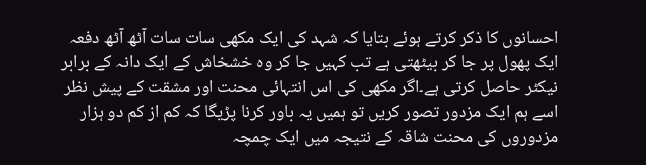احسانوں کا ذکر کرتے ہوئے بتایا کہ شہد کی ایک مکھی سات سات آٹھ آٹھ دفعہ ایک پھول پر جا کر بیٹھتی ہے تب کہیں جا کر وہ خشخاش کے ایک دانہ کے برابر نیکٹر حاصل کرتی ہے۔اگر مکھی کی اس انتہائی محنت اور مشقت کے پیش نظر اسے ہم ایک مزدور تصور کریں تو ہمیں یہ باور کرنا پڑیگا کہ کم از کم دو ہزار مزدوروں کی محنت شاقہ کے نتیجہ میں ایک چمچہ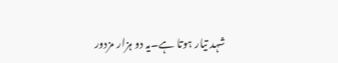شہد تیار ہوتا ہے۔یہ دو ہزار مزدور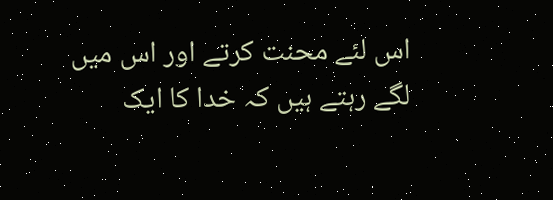اس لئے محنت کرتے اور اس میں لگے رہتے ہیں کہ خدا کا ایک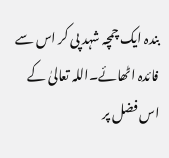بندہ ایک چمچہ شہد پی کر اس سے فائدہ اٹھائے۔اللہ تعالیٰ کے اس فضل پر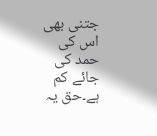جتنی بھی اس کی حمد کی جائے کم ہے۔حق یہ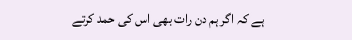ہے کہ اگر ہم دن رات بھی اس کی حمد کرتے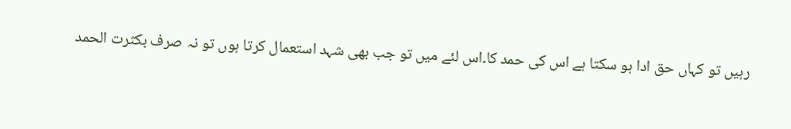رہیں تو کہاں حق ادا ہو سکتا ہے اس کی حمد کا۔اس لئے میں تو جب بھی شہد استعمال کرتا ہوں تو نہ صرف بکثرت الحمد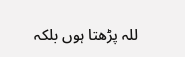للہ پڑھتا ہوں بلکہ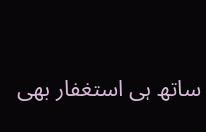ساتھ ہی استغفار بھی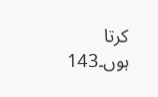کرتا ہوں۔143